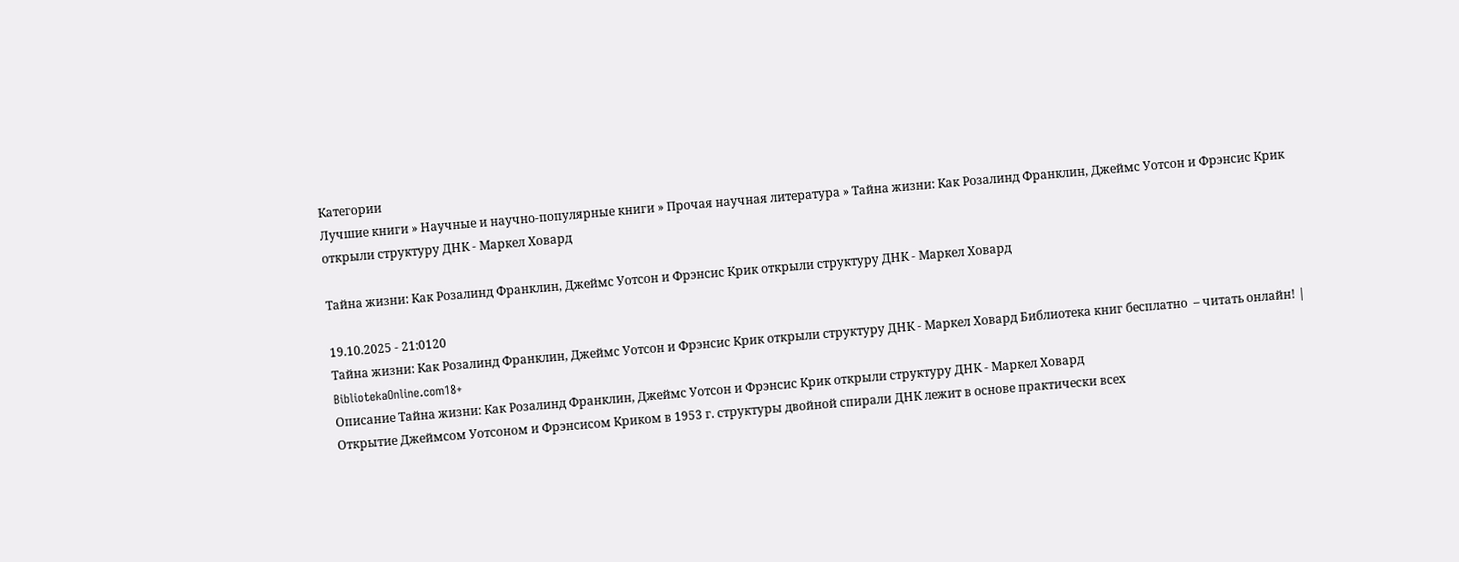Категории
Лучшие книги » Научные и научно-популярные книги » Прочая научная литература » Тайна жизни: Как Розалинд Франклин, Джеймс Уотсон и Фрэнсис Крик открыли структуру ДНК - Маркел Ховард

Тайна жизни: Как Розалинд Франклин, Джеймс Уотсон и Фрэнсис Крик открыли структуру ДНК - Маркел Ховард

19.10.2025 - 21:0120
Тайна жизни: Как Розалинд Франклин, Джеймс Уотсон и Фрэнсис Крик открыли структуру ДНК - Маркел Ховард Библиотека книг бесплатно  – читать онлайн! | BibliotekaOnline.com18+
Описание Тайна жизни: Как Розалинд Франклин, Джеймс Уотсон и Фрэнсис Крик открыли структуру ДНК - Маркел Ховард
Открытие Джеймсом Уотсоном и Фрэнсисом Криком в 1953 г. структуры двойной спирали ДНК лежит в основе практически всех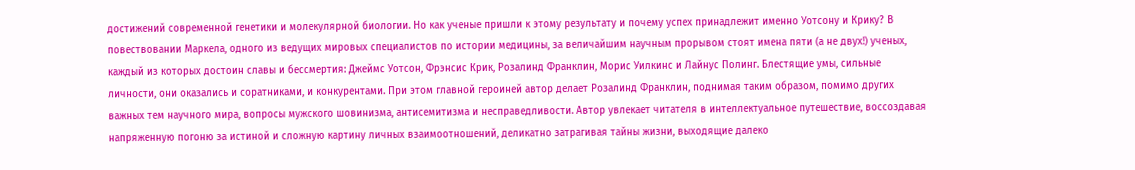достижений современной генетики и молекулярной биологии. Но как ученые пришли к этому результату и почему успех принадлежит именно Уотсону и Крику? В повествовании Маркела, одного из ведущих мировых специалистов по истории медицины, за величайшим научным прорывом стоят имена пяти (а не двух!) ученых, каждый из которых достоин славы и бессмертия: Джеймс Уотсон, Фрэнсис Крик, Розалинд Франклин, Морис Уилкинс и Лайнус Полинг. Блестящие умы, сильные личности, они оказались и соратниками, и конкурентами. При этом главной героиней автор делает Розалинд Франклин, поднимая таким образом, помимо других важных тем научного мира, вопросы мужского шовинизма, антисемитизма и несправедливости. Автор увлекает читателя в интеллектуальное путешествие, воссоздавая напряженную погоню за истиной и сложную картину личных взаимоотношений, деликатно затрагивая тайны жизни, выходящие далеко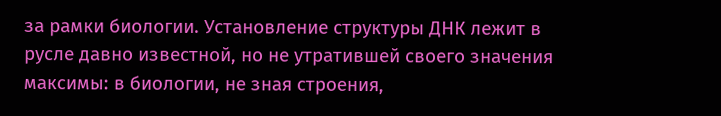за рамки биологии. Установление структуры ДНК лежит в русле давно известной, но не утратившей своего значения максимы: в биологии, не зная строения,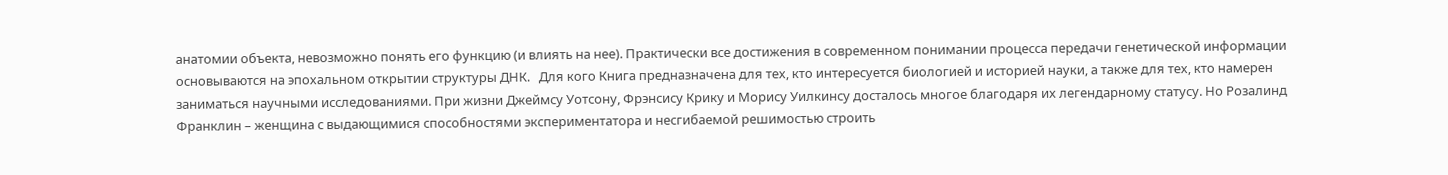анатомии объекта, невозможно понять его функцию (и влиять на нее). Практически все достижения в современном понимании процесса передачи генетической информации основываются на эпохальном открытии структуры ДНК.   Для кого Книга предназначена для тех, кто интересуется биологией и историей науки, а также для тех, кто намерен заниматься научными исследованиями. При жизни Джеймсу Уотсону, Фрэнсису Крику и Морису Уилкинсу досталось многое благодаря их легендарному статусу. Но Розалинд Франклин – женщина с выдающимися способностями экспериментатора и несгибаемой решимостью строить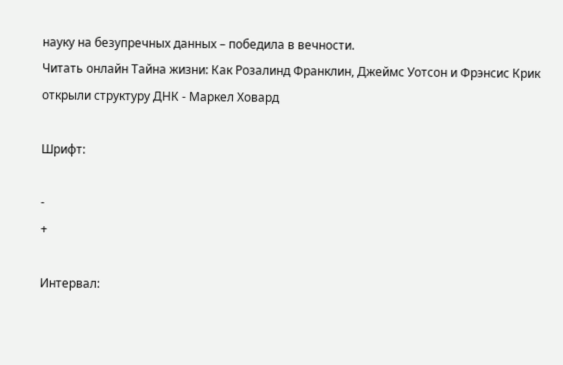науку на безупречных данных – победила в вечности.
Читать онлайн Тайна жизни: Как Розалинд Франклин, Джеймс Уотсон и Фрэнсис Крик открыли структуру ДНК - Маркел Ховард

Шрифт:

-
+

Интервал: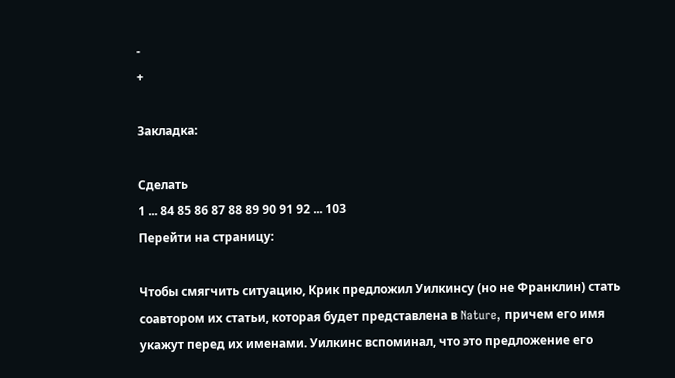-
+

Закладка:

Сделать
1 ... 84 85 86 87 88 89 90 91 92 ... 103
Перейти на страницу:

Чтобы смягчить ситуацию, Крик предложил Уилкинсу (но не Франклин) стать соавтором их статьи, которая будет представлена в Nature, причем его имя укажут перед их именами. Уилкинс вспоминал, что это предложение его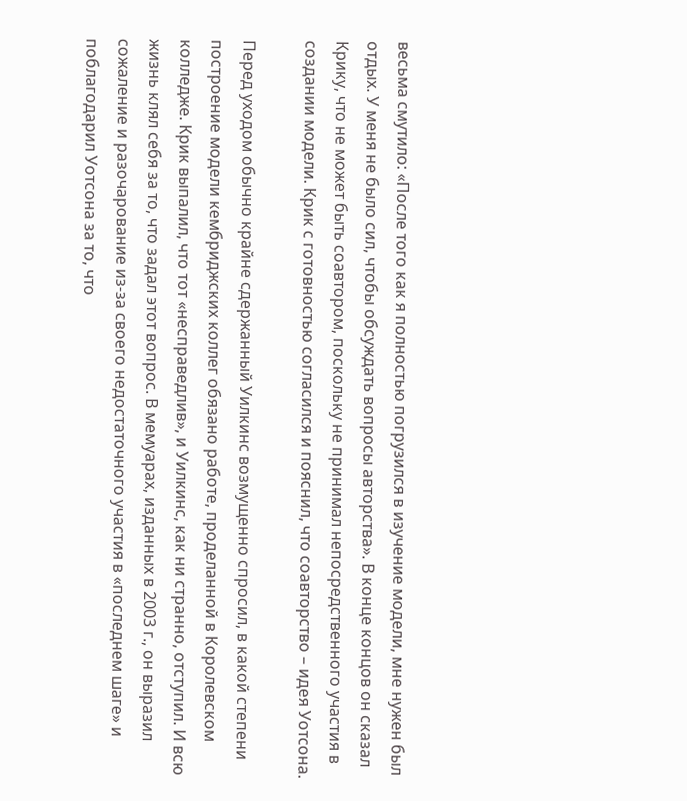весьма смутило: «После того как я полностью погрузился в изучение модели, мне нужен был отдых. У меня не было сил, чтобы обсуждать вопросы авторства». В конце концов он сказал Крику, что не может быть соавтором, поскольку не принимал непосредственного участия в создании модели. Крик с готовностью согласился и пояснил, что соавторство – идея Уотсона.

Перед уходом обычно крайне сдержанный Уилкинс возмущенно спросил, в какой степени построение модели кембриджских коллег обязано работе, проделанной в Королевском колледже. Крик выпалил, что тот «несправедлив», и Уилкинс, как ни странно, отступил. И всю жизнь клял себя за то, что задал этот вопрос. В мемуарах, изданных в 2003 г., он выразил сожаление и разочарование из-за своего недостаточного участия в «последнем шаге» и поблагодарил Уотсона за то, что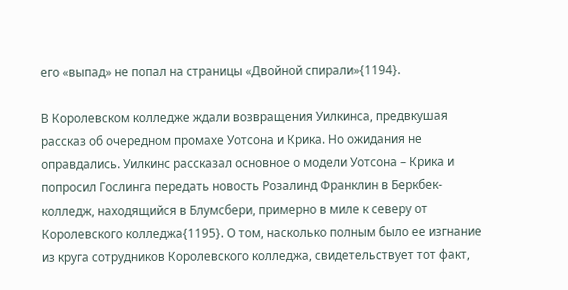его «выпад» не попал на страницы «Двойной спирали»{1194}.

В Королевском колледже ждали возвращения Уилкинса, предвкушая рассказ об очередном промахе Уотсона и Крика. Но ожидания не оправдались. Уилкинс рассказал основное о модели Уотсона – Крика и попросил Гослинга передать новость Розалинд Франклин в Беркбек-колледж, находящийся в Блумсбери, примерно в миле к северу от Королевского колледжа{1195}. О том, насколько полным было ее изгнание из круга сотрудников Королевского колледжа, свидетельствует тот факт,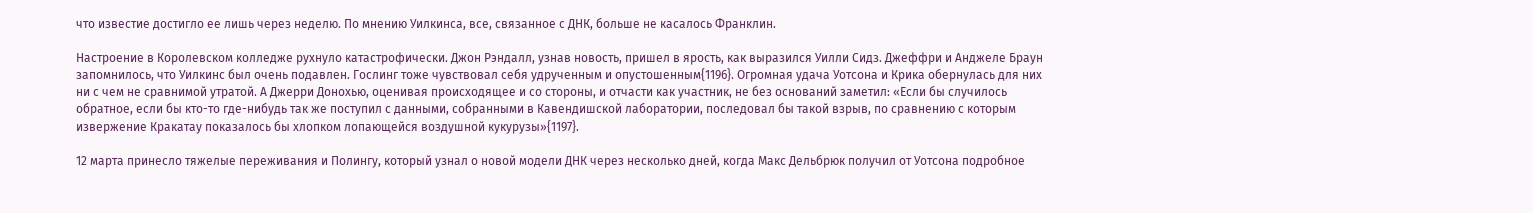что известие достигло ее лишь через неделю. По мнению Уилкинса, все, связанное с ДНК, больше не касалось Франклин.

Настроение в Королевском колледже рухнуло катастрофически. Джон Рэндалл, узнав новость, пришел в ярость, как выразился Уилли Сидз. Джеффри и Анджеле Браун запомнилось, что Уилкинс был очень подавлен. Гослинг тоже чувствовал себя удрученным и опустошенным{1196}. Огромная удача Уотсона и Крика обернулась для них ни с чем не сравнимой утратой. А Джерри Донохью, оценивая происходящее и со стороны, и отчасти как участник, не без оснований заметил: «Если бы случилось обратное, если бы кто-то где-нибудь так же поступил с данными, собранными в Кавендишской лаборатории, последовал бы такой взрыв, по сравнению с которым извержение Кракатау показалось бы хлопком лопающейся воздушной кукурузы»{1197}.

12 марта принесло тяжелые переживания и Полингу, который узнал о новой модели ДНК через несколько дней, когда Макс Дельбрюк получил от Уотсона подробное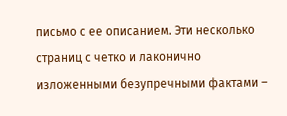письмо с ее описанием. Эти несколько страниц с четко и лаконично изложенными безупречными фактами –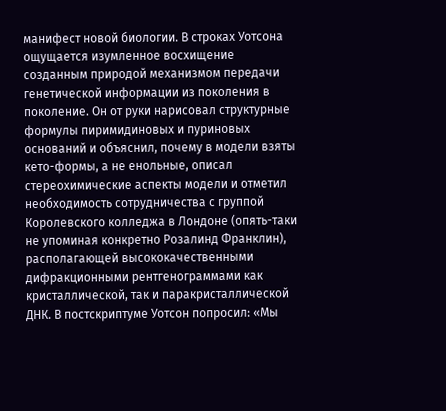манифест новой биологии. В строках Уотсона ощущается изумленное восхищение созданным природой механизмом передачи генетической информации из поколения в поколение. Он от руки нарисовал структурные формулы пиримидиновых и пуриновых оснований и объяснил, почему в модели взяты кето-формы, а не енольные, описал стереохимические аспекты модели и отметил необходимость сотрудничества с группой Королевского колледжа в Лондоне (опять-таки не упоминая конкретно Розалинд Франклин), располагающей высококачественными дифракционными рентгенограммами как кристаллической, так и паракристаллической ДНК. В постскриптуме Уотсон попросил: «Мы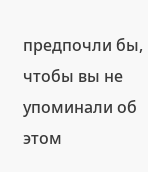предпочли бы, чтобы вы не упоминали об этом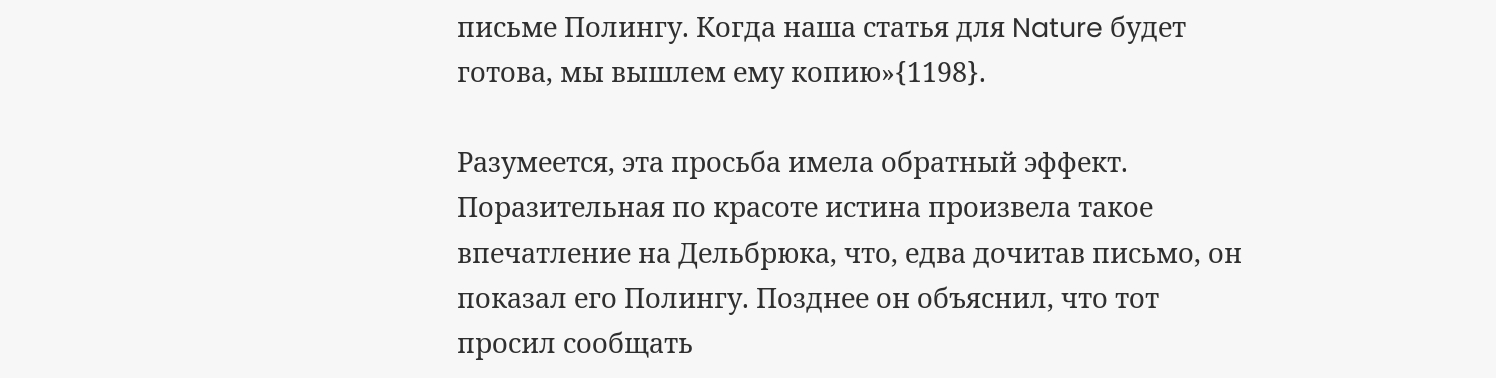письме Полингу. Когда наша статья для Nature будет готова, мы вышлем ему копию»{1198}.

Разумеется, эта просьба имела обратный эффект. Поразительная по красоте истина произвела такое впечатление на Дельбрюка, что, едва дочитав письмо, он показал его Полингу. Позднее он объяснил, что тот просил сообщать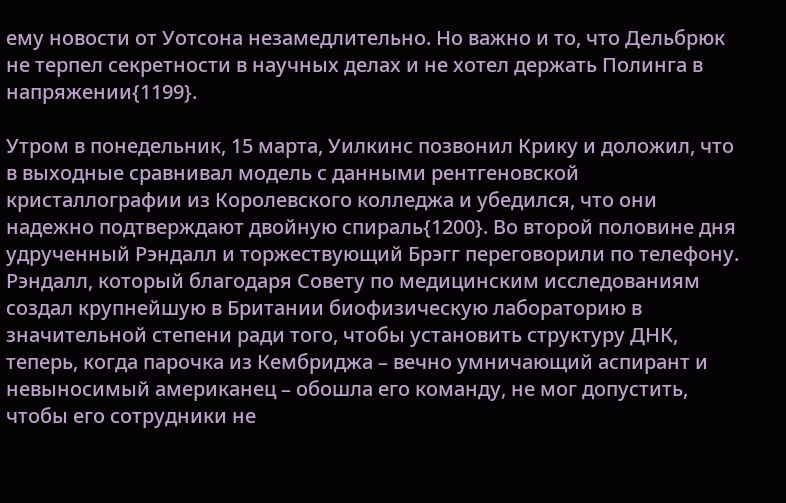ему новости от Уотсона незамедлительно. Но важно и то, что Дельбрюк не терпел секретности в научных делах и не хотел держать Полинга в напряжении{1199}.

Утром в понедельник, 15 марта, Уилкинс позвонил Крику и доложил, что в выходные сравнивал модель с данными рентгеновской кристаллографии из Королевского колледжа и убедился, что они надежно подтверждают двойную спираль{1200}. Во второй половине дня удрученный Рэндалл и торжествующий Брэгг переговорили по телефону. Рэндалл, который благодаря Совету по медицинским исследованиям создал крупнейшую в Британии биофизическую лабораторию в значительной степени ради того, чтобы установить структуру ДНК, теперь, когда парочка из Кембриджа – вечно умничающий аспирант и невыносимый американец – обошла его команду, не мог допустить, чтобы его сотрудники не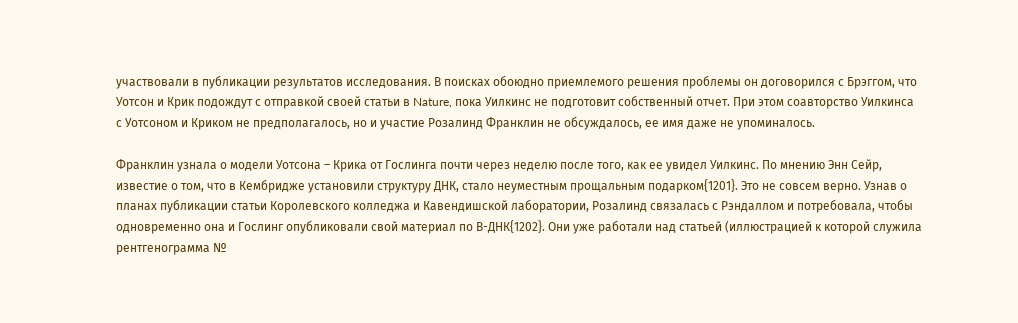участвовали в публикации результатов исследования. В поисках обоюдно приемлемого решения проблемы он договорился с Брэггом, что Уотсон и Крик подождут с отправкой своей статьи в Nature, пока Уилкинс не подготовит собственный отчет. При этом соавторство Уилкинса с Уотсоном и Криком не предполагалось, но и участие Розалинд Франклин не обсуждалось, ее имя даже не упоминалось.

Франклин узнала о модели Уотсона – Крика от Гослинга почти через неделю после того, как ее увидел Уилкинс. По мнению Энн Сейр, известие о том, что в Кембридже установили структуру ДНК, стало неуместным прощальным подарком{1201}. Это не совсем верно. Узнав о планах публикации статьи Королевского колледжа и Кавендишской лаборатории, Розалинд связалась с Рэндаллом и потребовала, чтобы одновременно она и Гослинг опубликовали свой материал по В-ДНК{1202}. Они уже работали над статьей (иллюстрацией к которой служила рентгенограмма №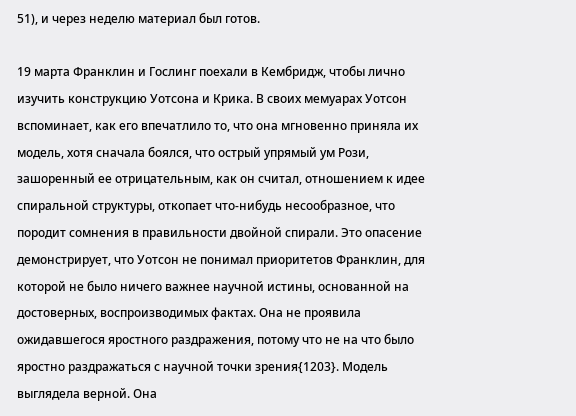51), и через неделю материал был готов.

19 марта Франклин и Гослинг поехали в Кембридж, чтобы лично изучить конструкцию Уотсона и Крика. В своих мемуарах Уотсон вспоминает, как его впечатлило то, что она мгновенно приняла их модель, хотя сначала боялся, что острый упрямый ум Рози, зашоренный ее отрицательным, как он считал, отношением к идее спиральной структуры, откопает что-нибудь несообразное, что породит сомнения в правильности двойной спирали. Это опасение демонстрирует, что Уотсон не понимал приоритетов Франклин, для которой не было ничего важнее научной истины, основанной на достоверных, воспроизводимых фактах. Она не проявила ожидавшегося яростного раздражения, потому что не на что было яростно раздражаться с научной точки зрения{1203}. Модель выглядела верной. Она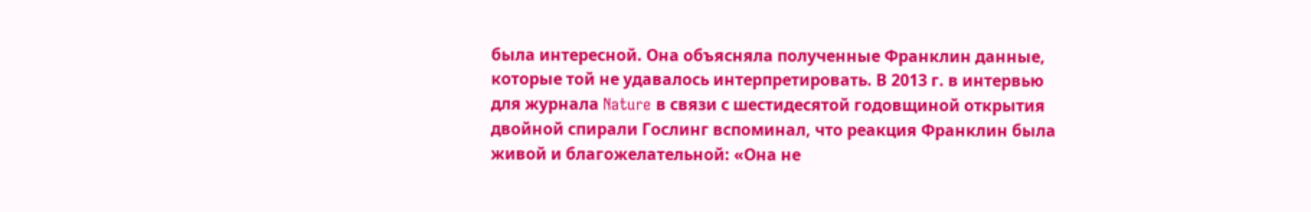была интересной. Она объясняла полученные Франклин данные, которые той не удавалось интерпретировать. В 2013 г. в интервью для журнала Nature в связи с шестидесятой годовщиной открытия двойной спирали Гослинг вспоминал, что реакция Франклин была живой и благожелательной: «Она не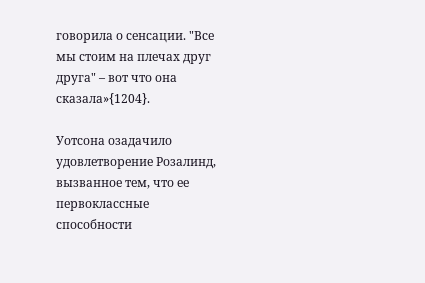говорила о сенсации. "Все мы стоим на плечах друг друга" – вот что она сказала»{1204}.

Уотсона озадачило удовлетворение Розалинд, вызванное тем, что ее первоклассные способности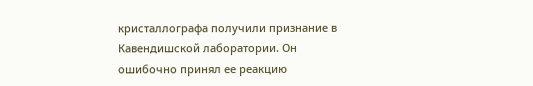кристаллографа получили признание в Кавендишской лаборатории. Он ошибочно принял ее реакцию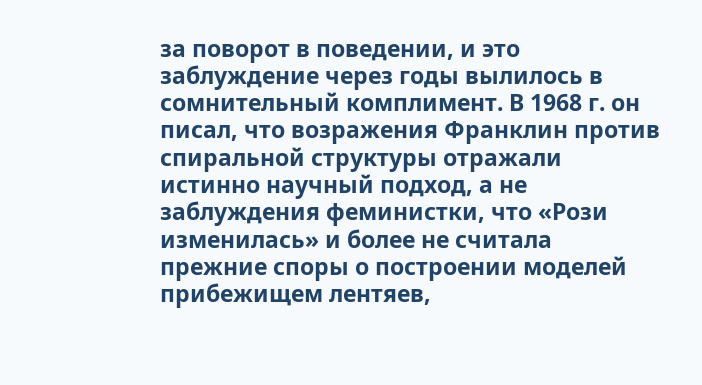за поворот в поведении, и это заблуждение через годы вылилось в сомнительный комплимент. В 1968 г. он писал, что возражения Франклин против спиральной структуры отражали истинно научный подход, а не заблуждения феминистки, что «Рози изменилась» и более не считала прежние споры о построении моделей прибежищем лентяев,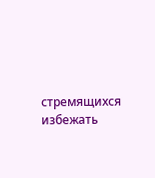стремящихся избежать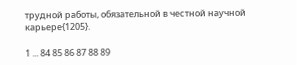трудной работы, обязательной в честной научной карьере{1205}.

1 ... 84 85 86 87 88 89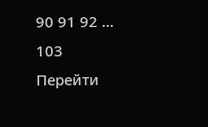90 91 92 ... 103
Перейти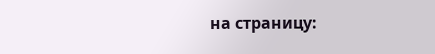на страницу: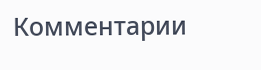Комментарии